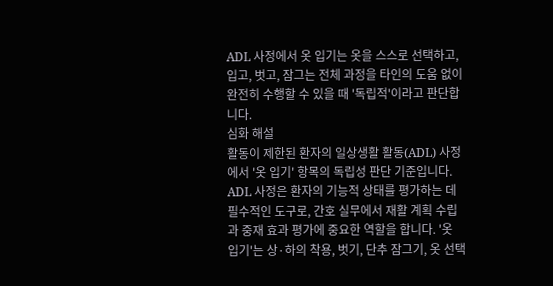ADL 사정에서 옷 입기는 옷을 스스로 선택하고, 입고, 벗고, 잠그는 전체 과정을 타인의 도움 없이 완전히 수행할 수 있을 때 '독립적'이라고 판단합니다.
심화 해설
활동이 제한된 환자의 일상생활 활동(ADL) 사정에서 '옷 입기' 항목의 독립성 판단 기준입니다. ADL 사정은 환자의 기능적 상태를 평가하는 데 필수적인 도구로, 간호 실무에서 재활 계획 수립과 중재 효과 평가에 중요한 역할을 합니다. '옷 입기'는 상·하의 착용, 벗기, 단추 잠그기, 옷 선택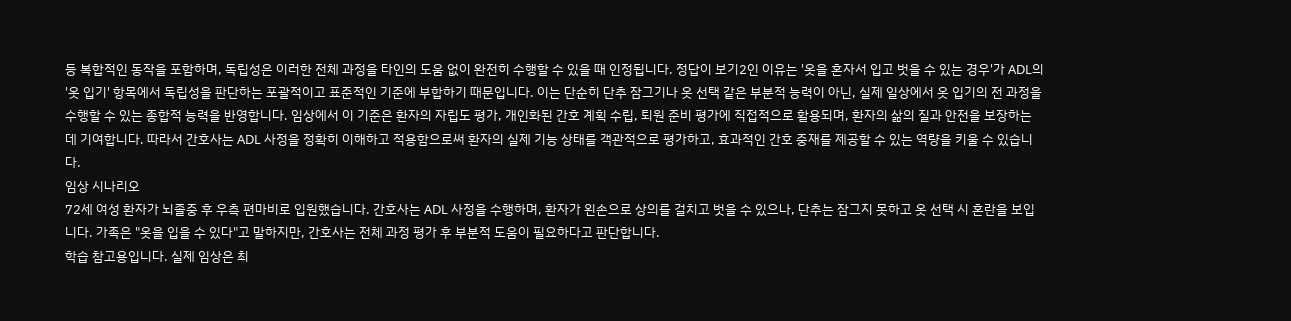등 복합적인 동작을 포함하며, 독립성은 이러한 전체 과정을 타인의 도움 없이 완전히 수행할 수 있을 때 인정됩니다. 정답이 보기2인 이유는 '옷을 혼자서 입고 벗을 수 있는 경우'가 ADL의 '옷 입기' 항목에서 독립성을 판단하는 포괄적이고 표준적인 기준에 부합하기 때문입니다. 이는 단순히 단추 잠그기나 옷 선택 같은 부분적 능력이 아닌, 실제 일상에서 옷 입기의 전 과정을 수행할 수 있는 종합적 능력을 반영합니다. 임상에서 이 기준은 환자의 자립도 평가, 개인화된 간호 계획 수립, 퇴원 준비 평가에 직접적으로 활용되며, 환자의 삶의 질과 안전을 보장하는 데 기여합니다. 따라서 간호사는 ADL 사정을 정확히 이해하고 적용함으로써 환자의 실제 기능 상태를 객관적으로 평가하고, 효과적인 간호 중재를 제공할 수 있는 역량을 키울 수 있습니다.
임상 시나리오
72세 여성 환자가 뇌졸중 후 우측 편마비로 입원했습니다. 간호사는 ADL 사정을 수행하며, 환자가 왼손으로 상의를 걸치고 벗을 수 있으나, 단추는 잠그지 못하고 옷 선택 시 혼란을 보입니다. 가족은 "옷을 입을 수 있다"고 말하지만, 간호사는 전체 과정 평가 후 부분적 도움이 필요하다고 판단합니다.
학습 참고용입니다. 실제 임상은 최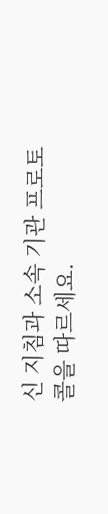신 지침과 소속 기관 프로토콜을 따르세요.